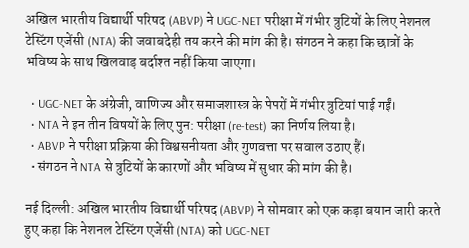अखिल भारतीय विद्यार्थी परिषद (ABVP) ने UGC-NET परीक्षा में गंभीर त्रुटियों के लिए नेशनल टेस्टिंग एजेंसी (NTA) की जवाबदेही तय करने की मांग की है। संगठन ने कहा कि छात्रों के भविष्य के साथ खिलवाड़ बर्दाश्त नहीं किया जाएगा।

  • UGC-NET के अंग्रेजी, वाणिज्य और समाजशास्त्र के पेपरों में गंभीर त्रुटियां पाई गईं।
  • NTA ने इन तीन विषयों के लिए पुन: परीक्षा (re-test) का निर्णय लिया है।
  • ABVP ने परीक्षा प्रक्रिया की विश्वसनीयता और गुणवत्ता पर सवाल उठाए हैं।
  • संगठन ने NTA से त्रुटियों के कारणों और भविष्य में सुधार की मांग की है।

नई दिल्ली: अखिल भारतीय विद्यार्थी परिषद (ABVP) ने सोमवार को एक कड़ा बयान जारी करते हुए कहा कि नेशनल टेस्टिंग एजेंसी (NTA) को UGC-NET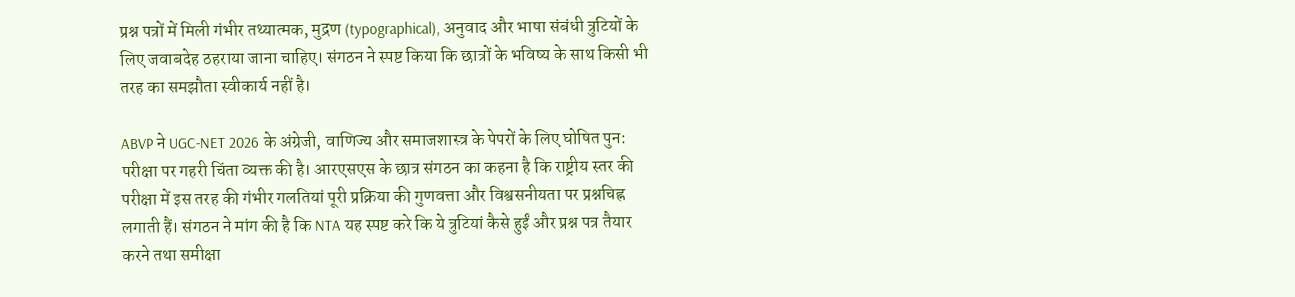प्रश्न पत्रों में मिली गंभीर तथ्यात्मक, मुद्रण (typographical), अनुवाद और भाषा संबंधी त्रुटियों के लिए जवाबदेह ठहराया जाना चाहिए। संगठन ने स्पष्ट किया कि छात्रों के भविष्य के साथ किसी भी तरह का समझौता स्वीकार्य नहीं है।

ABVP ने UGC-NET 2026 के अंग्रेजी, वाणिज्य और समाजशास्त्र के पेपरों के लिए घोषित पुन: परीक्षा पर गहरी चिंता व्यक्त की है। आरएसएस के छात्र संगठन का कहना है कि राष्ट्रीय स्तर की परीक्षा में इस तरह की गंभीर गलतियां पूरी प्रक्रिया की गुणवत्ता और विश्वसनीयता पर प्रश्नचिह्न लगाती हैं। संगठन ने मांग की है कि NTA यह स्पष्ट करे कि ये त्रुटियां कैसे हुईं और प्रश्न पत्र तैयार करने तथा समीक्षा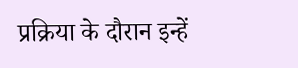प्रक्रिया के दौरान इन्हें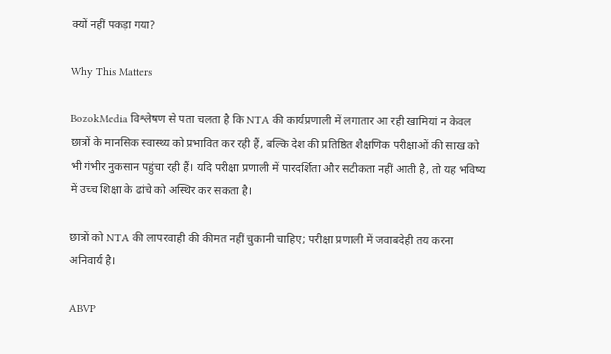क्यों नहीं पकड़ा गया?

Why This Matters

BozokMedia विश्लेषण से पता चलता है कि NTA की कार्यप्रणाली में लगातार आ रही खामियां न केवल छात्रों के मानसिक स्वास्थ्य को प्रभावित कर रही हैं, बल्कि देश की प्रतिष्ठित शैक्षणिक परीक्षाओं की साख को भी गंभीर नुकसान पहुंचा रही हैं। यदि परीक्षा प्रणाली में पारदर्शिता और सटीकता नहीं आती है, तो यह भविष्य में उच्च शिक्षा के ढांचे को अस्थिर कर सकता है।

छात्रों को NTA की लापरवाही की कीमत नहीं चुकानी चाहिए; परीक्षा प्रणाली में जवाबदेही तय करना अनिवार्य है।

ABVP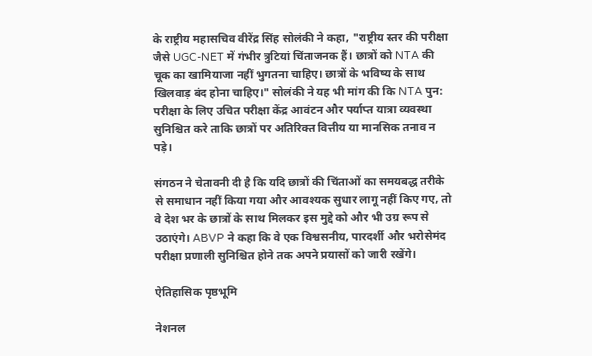के राष्ट्रीय महासचिव वीरेंद्र सिंह सोलंकी ने कहा, "राष्ट्रीय स्तर की परीक्षा जैसे UGC-NET में गंभीर त्रुटियां चिंताजनक हैं। छात्रों को NTA की चूक का खामियाजा नहीं भुगतना चाहिए। छात्रों के भविष्य के साथ खिलवाड़ बंद होना चाहिए।" सोलंकी ने यह भी मांग की कि NTA पुन: परीक्षा के लिए उचित परीक्षा केंद्र आवंटन और पर्याप्त यात्रा व्यवस्था सुनिश्चित करे ताकि छात्रों पर अतिरिक्त वित्तीय या मानसिक तनाव न पड़े।

संगठन ने चेतावनी दी है कि यदि छात्रों की चिंताओं का समयबद्ध तरीके से समाधान नहीं किया गया और आवश्यक सुधार लागू नहीं किए गए, तो वे देश भर के छात्रों के साथ मिलकर इस मुद्दे को और भी उग्र रूप से उठाएंगे। ABVP ने कहा कि वे एक विश्वसनीय, पारदर्शी और भरोसेमंद परीक्षा प्रणाली सुनिश्चित होने तक अपने प्रयासों को जारी रखेंगे।

ऐतिहासिक पृष्ठभूमि

नेशनल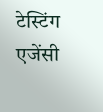टेस्टिंग एजेंसी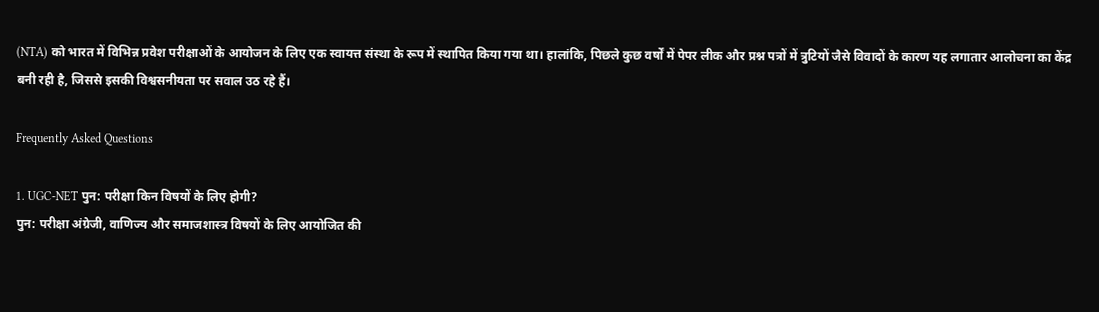(NTA) को भारत में विभिन्न प्रवेश परीक्षाओं के आयोजन के लिए एक स्वायत्त संस्था के रूप में स्थापित किया गया था। हालांकि, पिछले कुछ वर्षों में पेपर लीक और प्रश्न पत्रों में त्रुटियों जैसे विवादों के कारण यह लगातार आलोचना का केंद्र बनी रही है, जिससे इसकी विश्वसनीयता पर सवाल उठ रहे हैं।

Frequently Asked Questions

1. UGC-NET पुन: परीक्षा किन विषयों के लिए होगी?
पुन: परीक्षा अंग्रेजी, वाणिज्य और समाजशास्त्र विषयों के लिए आयोजित की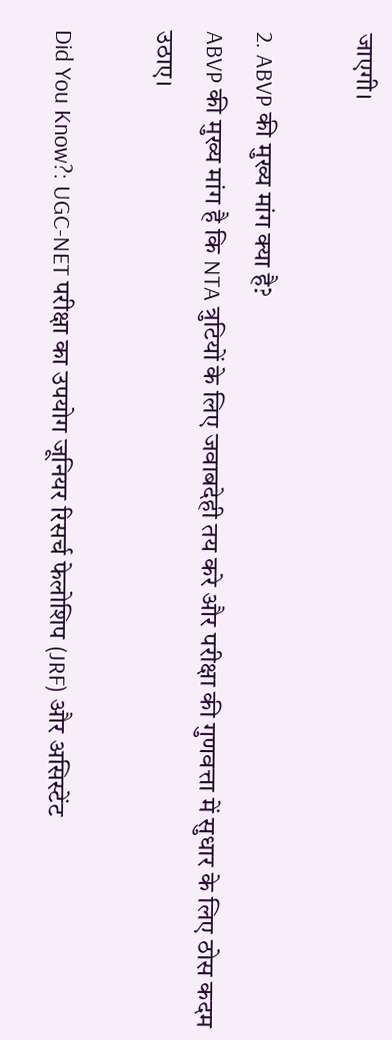जाएगी।

2. ABVP की मुख्य मांग क्या है?
ABVP की मुख्य मांग है कि NTA त्रुटियों के लिए जवाबदेही तय करे और परीक्षा की गुणवत्ता में सुधार के लिए ठोस कदम उठाए।

Did You Know?: UGC-NET परीक्षा का उपयोग जूनियर रिसर्च फेलोशिप (JRF) और असिस्टेंट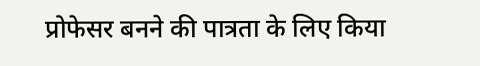प्रोफेसर बनने की पात्रता के लिए किया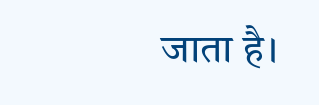जाता है।